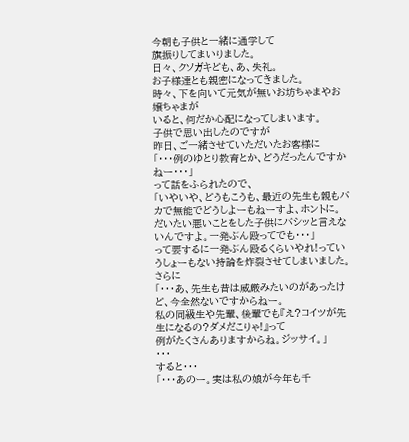今朝も子供と一緒に通学して
旗振りしてまいりました。
日々、クソガキども、あ、失礼。
お子様達とも親密になってきました。
時々、下を向いて元気が無いお坊ちゃまやお嬢ちゃまが
いると、何だか心配になってしまいます。
子供で思い出したのですが
昨日、ご一緒させていただいたお客様に
「・・・例のゆとり教育とか、どうだったんですかねー・・・」
って話をふられたので、
「いやいや、どうもこうも、最近の先生も親もバカで無能でどうしよーもねーすよ、ホントに。
だいたい悪いことをした子供にバシッと言えないんですよ。一発ぶん殴ってでも・・・」
って要するに一発ぶん殴るくらいやれ!っていうしょーもない持論を炸裂させてしまいました。
さらに
「・・・あ、先生も昔は威厳みたいのがあったけど、今全然ないですからねー。
私の同級生や先輩、後輩でも『え?コイツが先生になるの?ダメだこりゃ!』って
例がたくさんありますからね。ジッサイ。」
・・・
すると・・・
「・・・あのー。実は私の娘が今年も千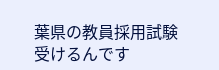葉県の教員採用試験受けるんです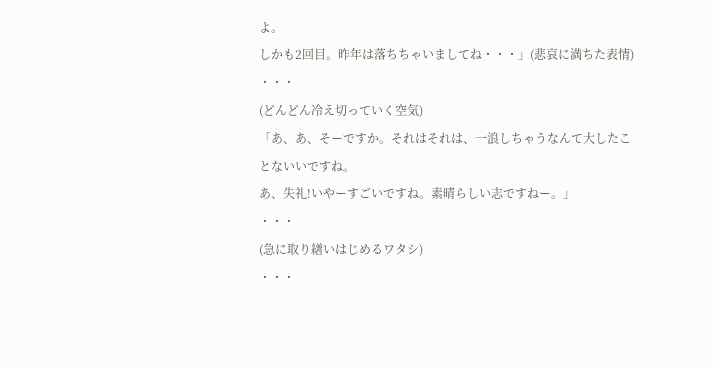よ。
しかも2回目。昨年は落ちちゃいましてね・・・」(悲哀に満ちた表情)
・・・
(どんどん冷え切っていく空気)
「あ、あ、そーですか。それはそれは、一浪しちゃうなんて大したことないいですね。
あ、失礼!いやーすごいですね。素晴らしい志ですねー。」
・・・
(急に取り繕いはじめるワタシ)
・・・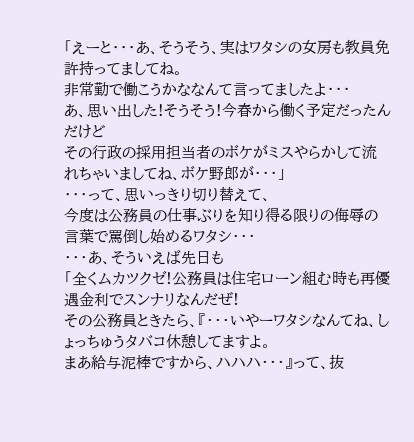「えーと・・・あ、そうそう、実はワタシの女房も教員免許持ってましてね。
非常勤で働こうかななんて言ってましたよ・・・
あ、思い出した!そうそう!今春から働く予定だったんだけど
その行政の採用担当者のボケがミスやらかして流れちゃいましてね、ボケ野郎が・・・」
・・・って、思いっきり切り替えて、
今度は公務員の仕事ぶりを知り得る限りの侮辱の言葉で罵倒し始めるワタシ・・・
・・・あ、そういえば先日も
「全くムカツクゼ!公務員は住宅ローン組む時も再優遇金利でスンナリなんだぜ!
その公務員ときたら、『・・・いやーワタシなんてね、しょっちゅうタバコ休憩してますよ。
まあ給与泥棒ですから、ハハハ・・・』って、抜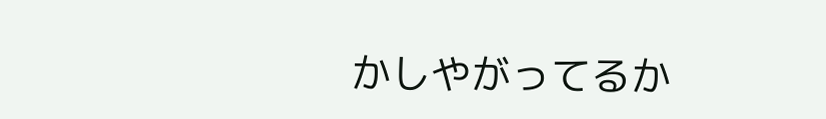かしやがってるか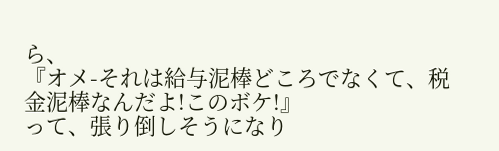ら、
『オメ-それは給与泥棒どころでなくて、税金泥棒なんだよ!このボケ!』
って、張り倒しそうになり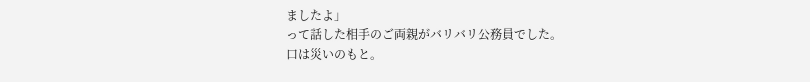ましたよ」
って話した相手のご両親がバリバリ公務員でした。
口は災いのもと。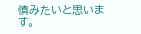慎みたいと思います。